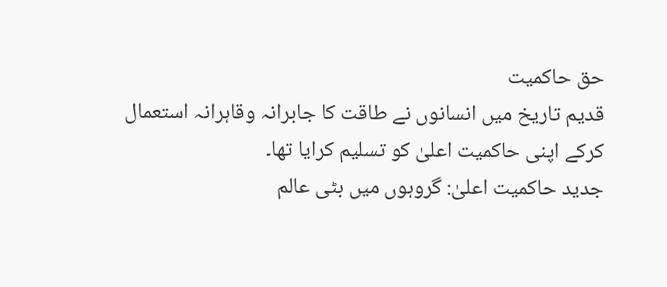حق حاکمیت
قدیم تاریخ میں انسانوں نے طاقت کا جابرانہ وقاہرانہ استعمال کرکے اپنی حاکمیت اعلیٰ کو تسلیم کرایا تھا۔
جدید حاکمیت اعلیٰ: گروہوں میں بٹی عالم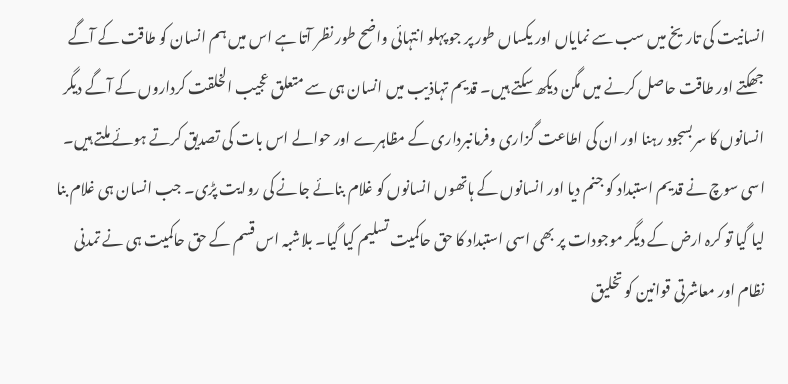انسانیت کی تاریخ میں سب سے نمایاں اور یکساں طور پر جو پہلو انتہائی واضح طور نظر آتا ہے اس میں ہم انسان کو طاقت کے آگے جھکتے اور طاقت حاصل کرنے میں مگن دیکھ سکتے ہیں۔ قدیم تہاذیب میں انسان ہی سے متعلق عجیب الخلقت کرداروں کے آگے دیگر انسانوں کا سربسجود رہنا اور ان کی اطاعت گزاری وفرمانبرداری کے مظاہرے اور حوالے اس بات کی تصدیق کرتے ہوئے ملتے ہیں۔
اسی سوچ نے قدیم استبداد کو جنم دیا اور انسانوں کے ہاتھوں انسانوں کو غلام بنائے جانے کی روایت پڑی۔ جب انسان ہی غلام بنا لیا گیا تو کرہ ارض کے دیگر موجودات پر بھی اسی استبداد کا حق حاکمیت تسلیم کیا گیا۔ بلاشبہ اس قسم کے حق حاکمیت ہی نے تمدنی نظام اور معاشرتی قوانین کو تخلیق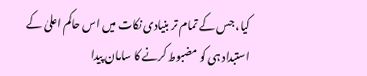کیا، جس کے تمام تر بنیادی نکات میں اس حاکم اعلیٰ کے استبداد ہی کو مضبوط کرنے کا سامان پیدا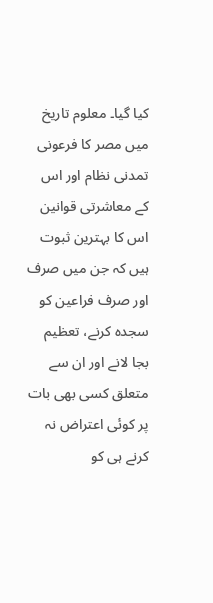کیا گیا۔ معلوم تاریخ میں مصر کا فرعونی تمدنی نظام اور اس کے معاشرتی قوانین اس کا بہترین ثبوت ہیں کہ جن میں صرف اور صرف فراعین کو سجدہ کرنے، تعظیم بجا لانے اور ان سے متعلق کسی بھی بات پر کوئی اعتراض نہ کرنے ہی کو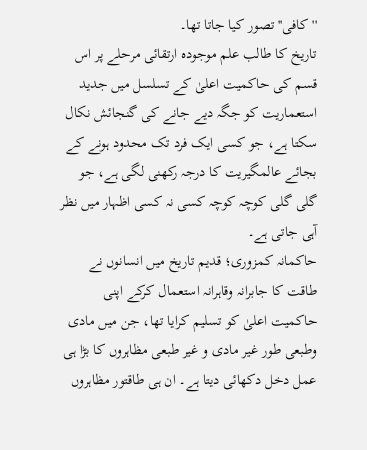''کافی'' تصور کیا جاتا تھا۔
تاریخ کا طالب علم موجودہ ارتقائی مرحلے پر اس قسم کی حاکمیت اعلیٰ کے تسلسل میں جدید استعماریت کو جگہ دیے جانے کی گنجائش نکال سکتا ہے، جو کسی ایک فرد تک محدود ہونے کے بجائے عالمگیریت کا درجہ رکھنی لگی ہے، جو گلی گلی کوچہ کوچہ کسی نہ کسی اظہار میں نظر آہی جاتی ہے۔
حاکمانہ کمزوری؛ قدیم تاریخ میں انسانوں نے طاقت کا جابرانہ وقاہرانہ استعمال کرکے اپنی حاکمیت اعلیٰ کو تسلیم کرایا تھا، جن میں مادی وطبعی طور غیر مادی و غیر طبعی مظاہروں کا بڑا ہی عمل دخل دکھائی دیتا ہے۔ ان ہی طاقتور مظاہروں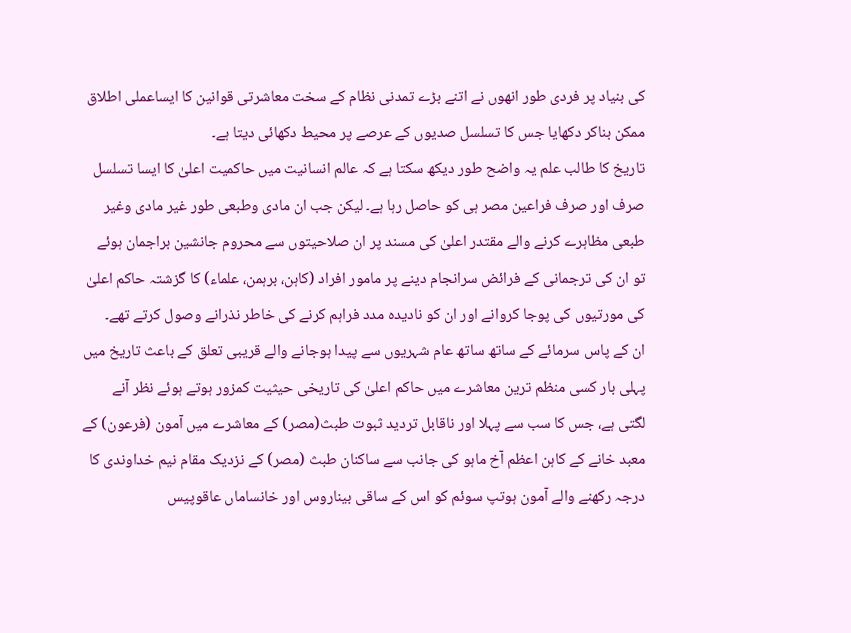کی بنیاد پر فردی طور انھوں نے اتنے بڑے تمدنی نظام کے سخت معاشرتی قوانین کا ایساعملی اطلاق ممکن بناکر دکھایا جس کا تسلسل صدیوں کے عرصے پر محیط دکھائی دیتا ہے۔
تاریخ کا طالب علم یہ واضح طور دیکھ سکتا ہے کہ عالم انسانیت میں حاکمیت اعلیٰ کا ایسا تسلسل صرف اور صرف فراعین مصر ہی کو حاصل رہا ہے۔ لیکن جب ان مادی وطبعی طور غیر مادی وغیر طبعی مظاہرے کرنے والے مقتدر اعلیٰ کی مسند پر ان صلاحیتوں سے محروم جانشین براجمان ہوئے تو ان کی ترجمانی کے فرائض سرانجام دینے پر مامور افراد (کاہن، برہمن، علماء) کا گزشتہ حاکم اعلیٰ کی مورتیوں کی پوجا کروانے اور ان کو نادیدہ مدد فراہم کرنے کی خاطر نذرانے وصول کرتے تھے۔
ان کے پاس سرمائے کے ساتھ ساتھ عام شہریوں سے پیدا ہوجانے والے قریبی تعلق کے باعث تاریخ میں پہلی بار کسی منظم ترین معاشرے میں حاکم اعلیٰ کی تاریخی حیثیت کمزور ہوتے ہوئے نظر آنے لگتی ہے، جس کا سب سے پہلا اور ناقابل تردید ثبوت طبث(مصر) کے معاشرے میں آمون (فرعون) کے معبد خانے کے کاہن اعظم آخ ماہو کی جانب سے ساکنان طبث (مصر) کے نزدیک مقام نیم خداوندی کا درجہ رکھنے والے آمون ہوتپ سوئم کو اس کے ساقی بیناروس اور خانساماں عاقوپیس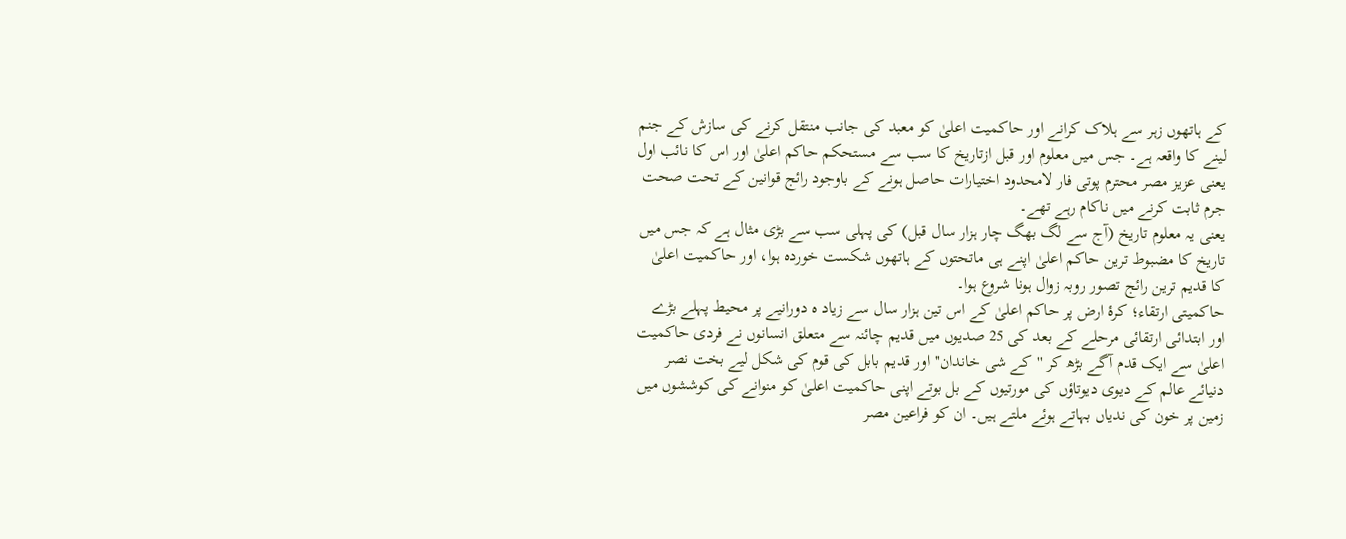کے ہاتھوں زہر سے ہلاک کرانے اور حاکمیت اعلیٰ کو معبد کی جانب منتقل کرنے کی سازش کے جنم لینے کا واقعہ ہے۔ جس میں معلوم اور قبل ازتاریخ کا سب سے مستحکم حاکم اعلیٰ اور اس کا نائب اول یعنی عزیز مصر محترم پوتی فار لامحدود اختیارات حاصل ہونے کے باوجود رائج قوانین کے تحت صحت جرم ثابت کرنے میں ناکام رہے تھے۔
یعنی یہ معلوم تاریخ (آج سے لگ بھگ چار ہزار سال قبل) کی پہلی سب سے بڑی مثال ہے کہ جس میں تاریخ کا مضبوط ترین حاکم اعلیٰ اپنے ہی ماتحتوں کے ہاتھوں شکست خوردہ ہوا، اور حاکمیت اعلیٰ کا قدیم ترین رائج تصور روبہ زوال ہونا شروع ہوا۔
حاکمیتی ارتقاء؛ کرۂ ارض پر حاکم اعلیٰ کے اس تین ہزار سال سے زیاد ہ دورانیے پر محیط پہلے بڑے اور ابتدائی ارتقائی مرحلے کے بعد کی 25 صدیوں میں قدیم چائنہ سے متعلق انسانوں نے فردی حاکمیت اعلیٰ سے ایک قدم آگے بڑھ کر ''کے شی خاندان'' اور قدیم بابل کی قوم کی شکل لیے بخت نصر دنیائے عالم کے دیوی دیوتاؤں کی مورتیوں کے بل بوتے اپنی حاکمیت اعلیٰ کو منوانے کی کوششوں میں زمین پر خون کی ندیاں بہاتے ہوئے ملتے ہیں۔ ان کو فراعین مصر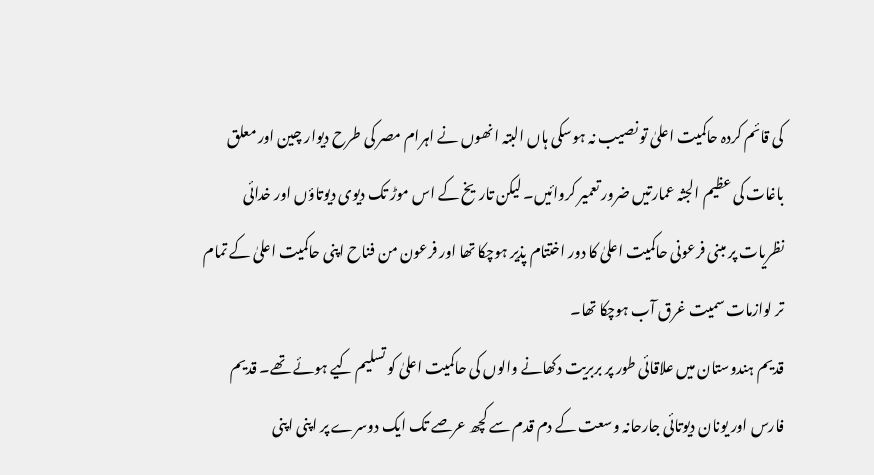کی قائم کردہ حاکمیت اعلیٰ تو نصیب نہ ہوسکی ہاں البتہ انھوں نے اہرام مصر کی طرح دیوار چین اور معلق باغات کی عظیم الجثہ عمارتیں ضرور تعمیر کروائیں۔ لیکن تاریخ کے اس موڑ تک دیوی دیوتاؤں اور خدائی نظریات پر مبنی فرعونی حاکمیت اعلیٰ کا دور اختتام پذیر ہوچکا تھا اور فرعون من فناح اپنی حاکمیت اعلیٰ کے تمام تر لوازمات سمیت غرق آب ہوچکا تھا۔
قدیم ہندوستان میں علاقائی طور پر بربریت دکھانے والوں کی حاکمیت اعلیٰ کو تسلیم کیے ہوئے تھے۔ قدیم فارس اور یونان دیوتائی جارحانہ وسعت کے دم قدم سے کچھ عرصے تک ایک دوسرے پر اپنی اپنی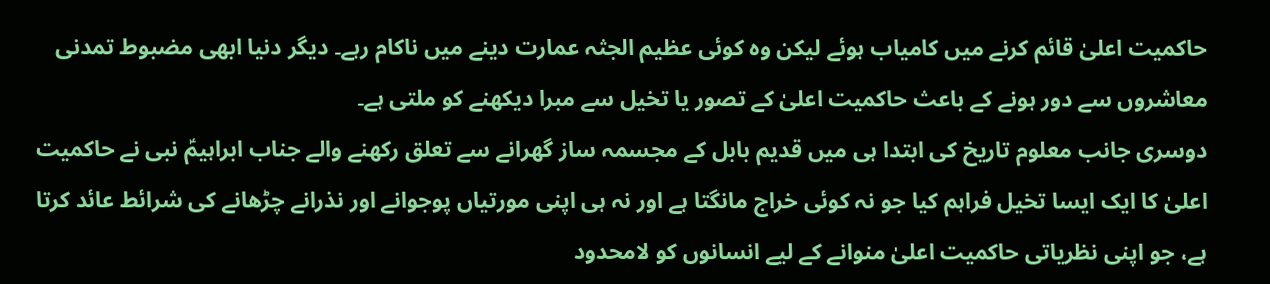حاکمیت اعلیٰ قائم کرنے میں کامیاب ہوئے لیکن وہ کوئی عظیم الجثہ عمارت دینے میں ناکام رہے۔ دیگر دنیا ابھی مضبوط تمدنی معاشروں سے دور ہونے کے باعث حاکمیت اعلیٰ کے تصور یا تخیل سے مبرا دیکھنے کو ملتی ہے۔
دوسری جانب معلوم تاریخ کی ابتدا ہی میں قدیم بابل کے مجسمہ ساز گھرانے سے تعلق رکھنے والے جناب ابراہیمؑ نبی نے حاکمیت اعلیٰ کا ایک ایسا تخیل فراہم کیا جو نہ کوئی خراج مانگتا ہے اور نہ ہی اپنی مورتیاں پوجوانے اور نذرانے چڑھانے کی شرائط عائد کرتا ہے، جو اپنی نظریاتی حاکمیت اعلیٰ منوانے کے لیے انسانوں کو لامحدود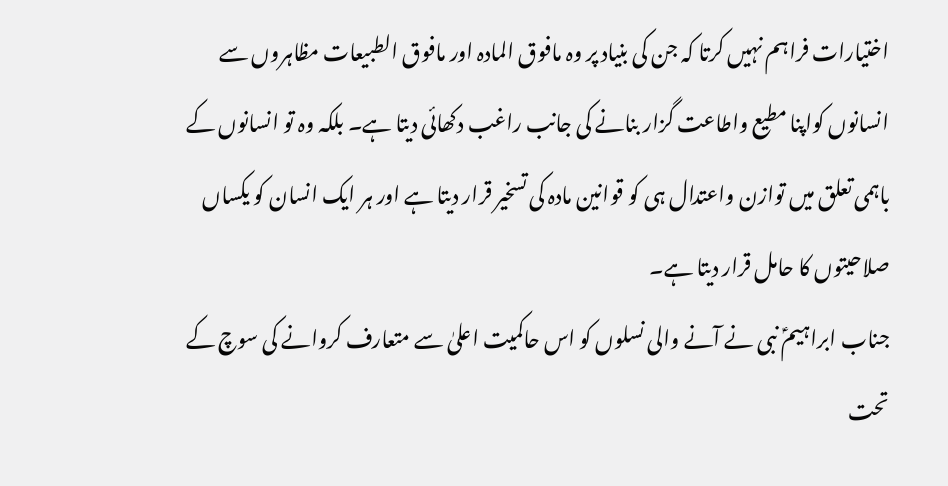اختیارات فراہم نہیں کرتا کہ جن کی بنیاد پر وہ مافوق المادہ اور مافوق الطبیعات مظاہروں سے انسانوں کواپنا مطیع واطاعت گزار بنانے کی جانب راغب دکھائی دیتا ہے۔ بلکہ وہ تو انسانوں کے باہمی تعلق میں توازن واعتدال ہی کو قوانین مادہ کی تسخیر قرار دیتا ہے اور ہر ایک انسان کو یکساں صلاحیتوں کا حامل قرار دیتا ہے۔
جناب ابراہیمؑ نبی نے آنے والی نسلوں کو اس حاکمیت اعلیٰ سے متعارف کروانے کی سوچ کے تحت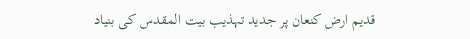قدیم ارض کنعان پر جدید تہذیب بیت المقدس کی بنیاد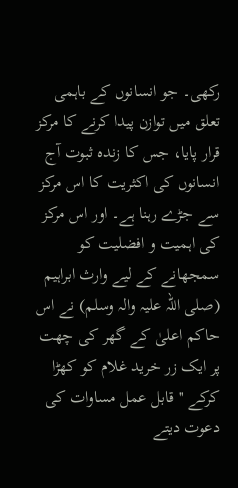رکھی۔ جو انسانوں کے باہمی تعلق میں توازن پیدا کرنے کا مرکز قرار پایا، جس کا زندہ ثبوت آج انسانوں کی اکثریت کا اس مرکز سے جڑے رہنا ہے۔ اور اس مرکز کی اہمیت و افضلیت کو سمجھانے کے لیے وارث ابراہیم (صلی اللہ علیہ والہ وسلم) نے اس حاکم اعلیٰ کے گھر کی چھت پر ایک زر خرید غلام کو کھڑا کرکے ''قابل عمل مساوات کی دعوت دیتے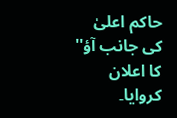حاکم اعلیٰ کی جانب آؤ'' کا اعلان کروایا۔